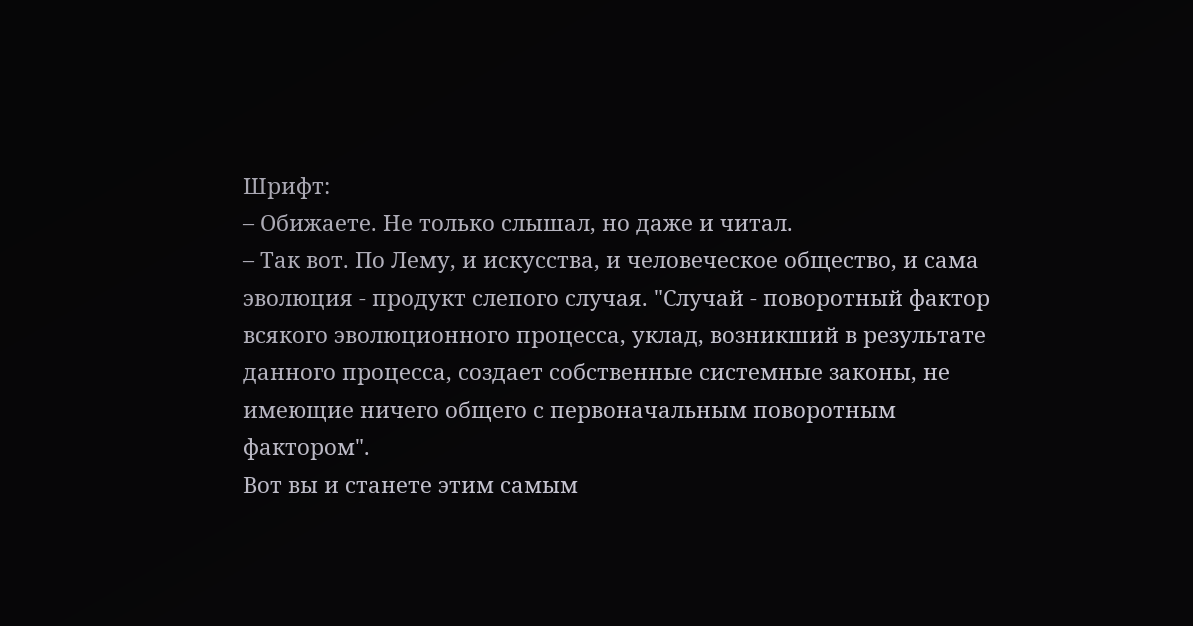Шрифт:
– Обижаете. Не только слышал, но даже и читал.
– Так вот. По Лему, и искусства, и человеческое общество, и сама эволюция - продукт слепого случая. "Случай - поворотный фактор всякого эволюционного процесса, уклад, возникший в результате данного процесса, создает собственные системные законы, не имеющие ничего общего с первоначальным поворотным фактором".
Вот вы и станете этим самым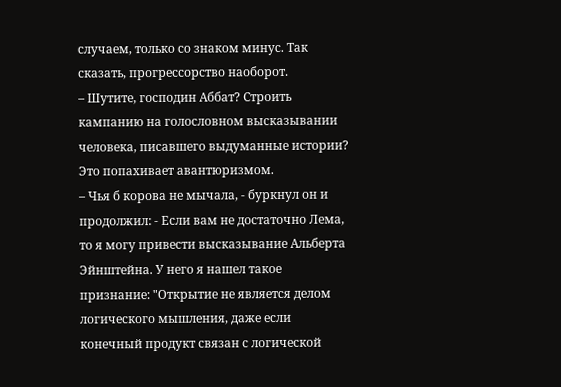случаем, только со знаком минус. Так сказать, прогрессорство наоборот.
– Шутите, господин Аббат? Строить кампанию на голословном высказывании человека, писавшего выдуманные истории? Это попахивает авантюризмом.
– Чья б корова не мычала, - буркнул он и продолжил: - Если вам не достаточно Лема, то я могу привести высказывание Альберта Эйнштейна. У него я нашел такое признание: "Открытие не является делом логического мышления, даже если конечный продукт связан с логической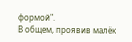формой".
В общем, проявив малёк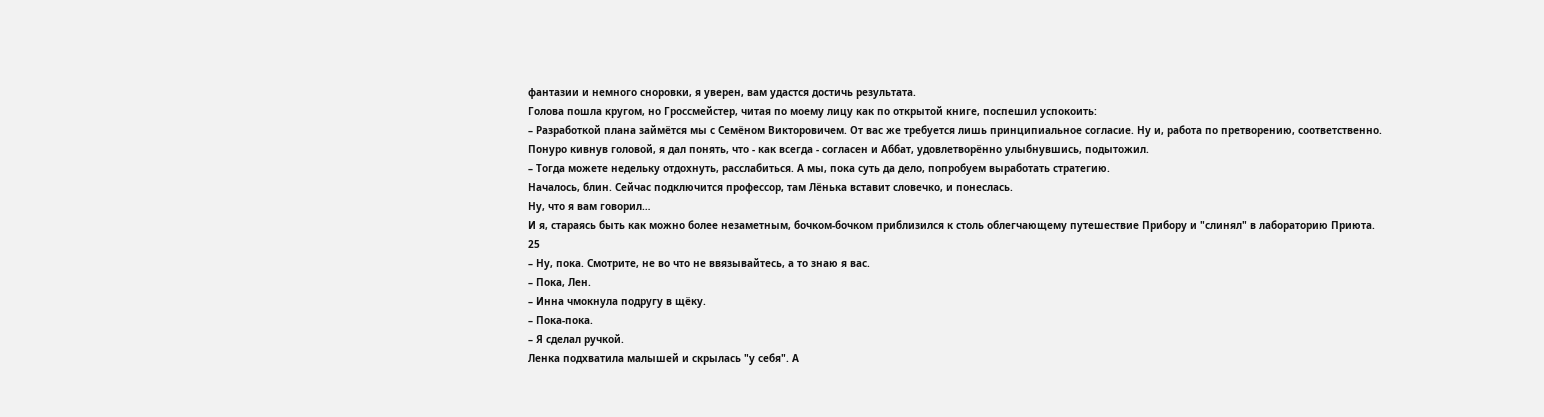фантазии и немного сноровки, я уверен, вам удастся достичь результата.
Голова пошла кругом, но Гроссмейстер, читая по моему лицу как по открытой книге, поспешил успокоить:
– Разработкой плана займётся мы с Семёном Викторовичем. От вас же требуется лишь принципиальное согласие. Ну и, работа по претворению, соответственно.
Понуро кивнув головой, я дал понять, что - как всегда - согласен и Аббат, удовлетворённо улыбнувшись, подытожил.
– Тогда можете недельку отдохнуть, расслабиться. А мы, пока суть да дело, попробуем выработать стратегию.
Началось, блин. Сейчас подключится профессор, там Лёнька вставит словечко, и понеслась.
Ну, что я вам говорил…
И я, стараясь быть как можно более незаметным, бочком-бочком приблизился к столь облегчающему путешествие Прибору и "слинял" в лабораторию Приюта.
25
– Ну, пока. Смотрите, не во что не ввязывайтесь, а то знаю я вас.
– Пока, Лен.
– Инна чмокнула подругу в щёку.
– Пока-пока.
– Я сделал ручкой.
Ленка подхватила малышей и скрылась "у себя". А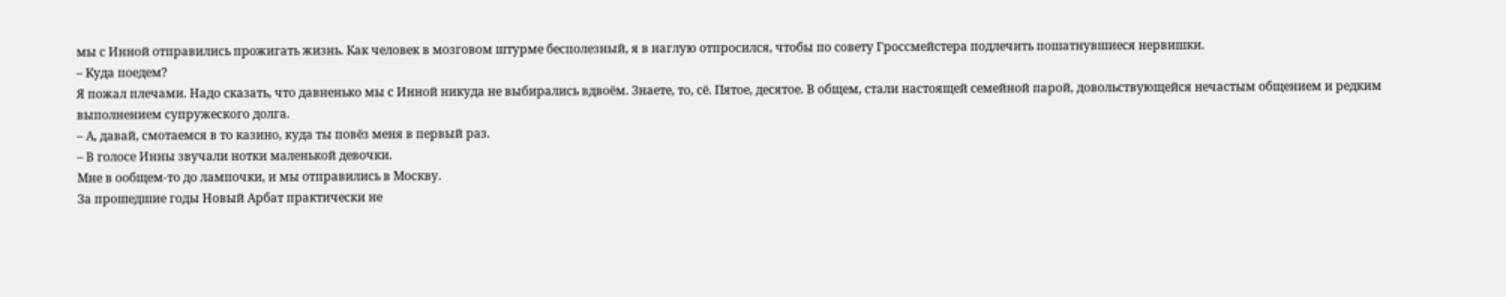мы с Инной отправились прожигать жизнь. Как человек в мозговом штурме бесполезный, я в наглую отпросился, чтобы по совету Гроссмейстера подлечить пошатнувшиеся нервишки.
– Куда поедем?
Я пожал плечами. Надо сказать, что давненько мы с Инной никуда не выбирались вдвоём. Знаете, то, сё. Пятое, десятое. В общем, стали настоящей семейной парой, довольствующейся нечастым общением и редким выполнением супружеского долга.
– А, давай, смотаемся в то казино, куда ты повёз меня в первый раз.
– В голосе Инны звучали нотки маленькой девочки.
Мне в ообщем-то до лампочки, и мы отправились в Москву.
За прошедшие годы Новый Арбат практически не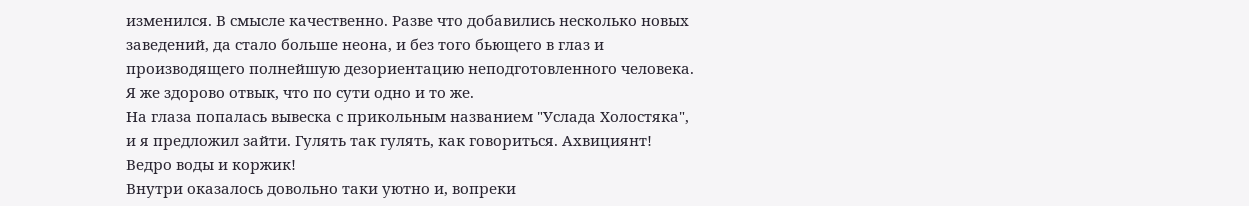изменился. В смысле качественно. Разве что добавились несколько новых заведений, да стало больше неона, и без того бьющего в глаз и производящего полнейшую дезориентацию неподготовленного человека. Я же здорово отвык, что по сути одно и то же.
На глаза попалась вывеска с прикольным названием "Услада Холостяка", и я предложил зайти. Гулять так гулять, как говориться. Ахвициянт! Ведро воды и коржик!
Внутри оказалось довольно таки уютно и, вопреки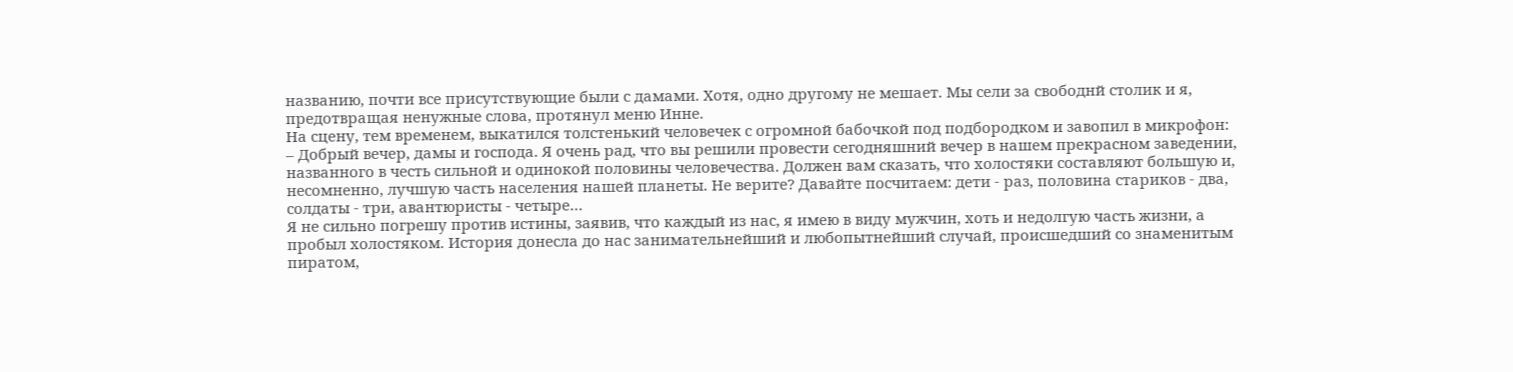названию, почти все присутствующие были с дамами. Хотя, одно другому не мешает. Мы сели за свободнй столик и я, предотвращая ненужные слова, протянул меню Инне.
На сцену, тем временем, выкатился толстенький человечек с огромной бабочкой под подбородком и завопил в микрофон:
– Добрый вечер, дамы и господа. Я очень рад, что вы решили провести сегодняшний вечер в нашем прекрасном заведении, названного в честь сильной и одинокой половины человечества. Должен вам сказать, что холостяки составляют большую и, несомненно, лучшую часть населения нашей планеты. Не верите? Давайте посчитаем: дети - раз, половина стариков - два, солдаты - три, авантюристы - четыре…
Я не сильно погрешу против истины, заявив, что каждый из нас, я имею в виду мужчин, хоть и недолгую часть жизни, а пробыл холостяком. История донесла до нас занимательнейший и любопытнейший случай, происшедший со знаменитым пиратом,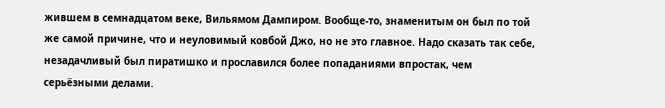жившем в семнадцатом веке, Вильямом Дампиром. Вообще-то, знаменитым он был по той же самой причине, что и неуловимый ковбой Джо, но не это главное. Надо сказать так себе, незадачливый был пиратишко и прославился более попаданиями впростак, чем серьёзными делами.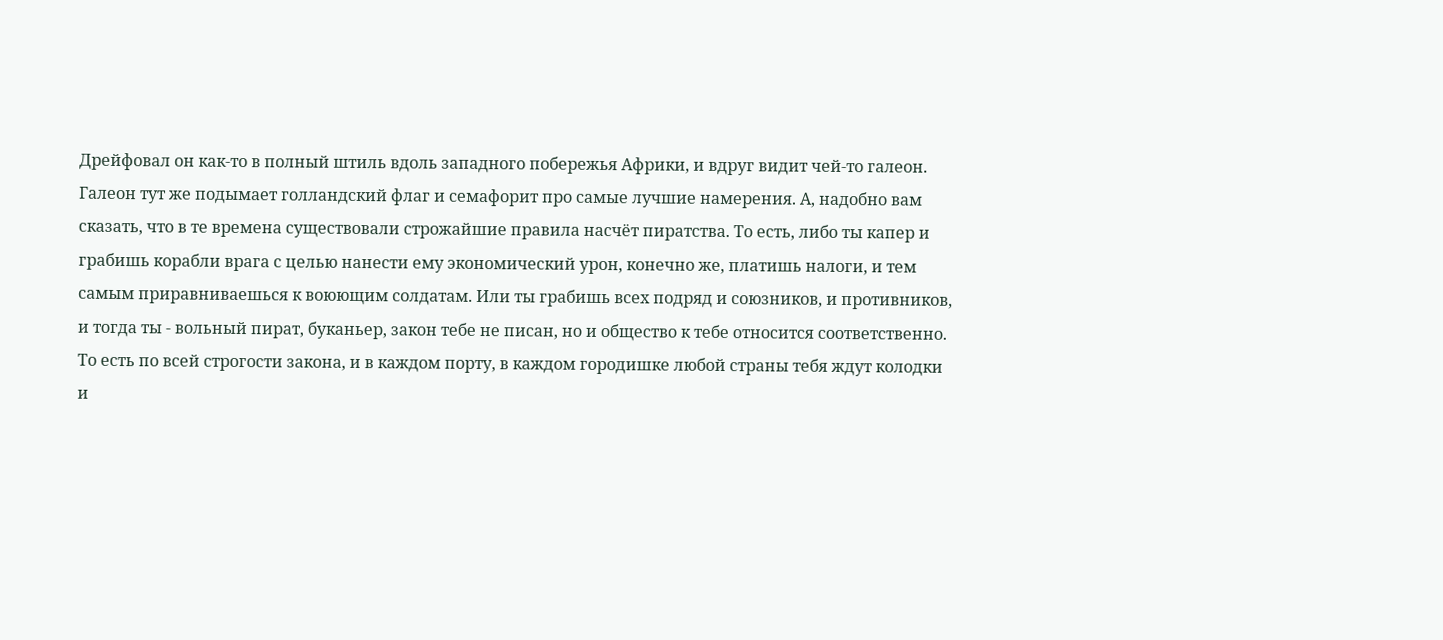Дрейфовал он как-то в полный штиль вдоль западного побережья Африки, и вдруг видит чей-то галеон. Галеон тут же подымает голландский флаг и семафорит про самые лучшие намерения. А, надобно вам сказать, что в те времена существовали строжайшие правила насчёт пиратства. То есть, либо ты капер и грабишь корабли врага с целью нанести ему экономический урон, конечно же, платишь налоги, и тем самым приравниваешься к воюющим солдатам. Или ты грабишь всех подряд и союзников, и противников, и тогда ты - вольный пират, буканьер, закон тебе не писан, но и общество к тебе относится соответственно. То есть по всей строгости закона, и в каждом порту, в каждом городишке любой страны тебя ждут колодки и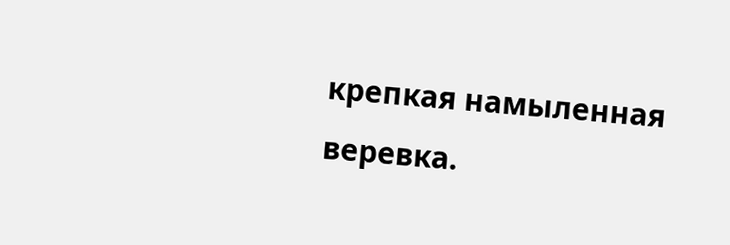крепкая намыленная веревка.